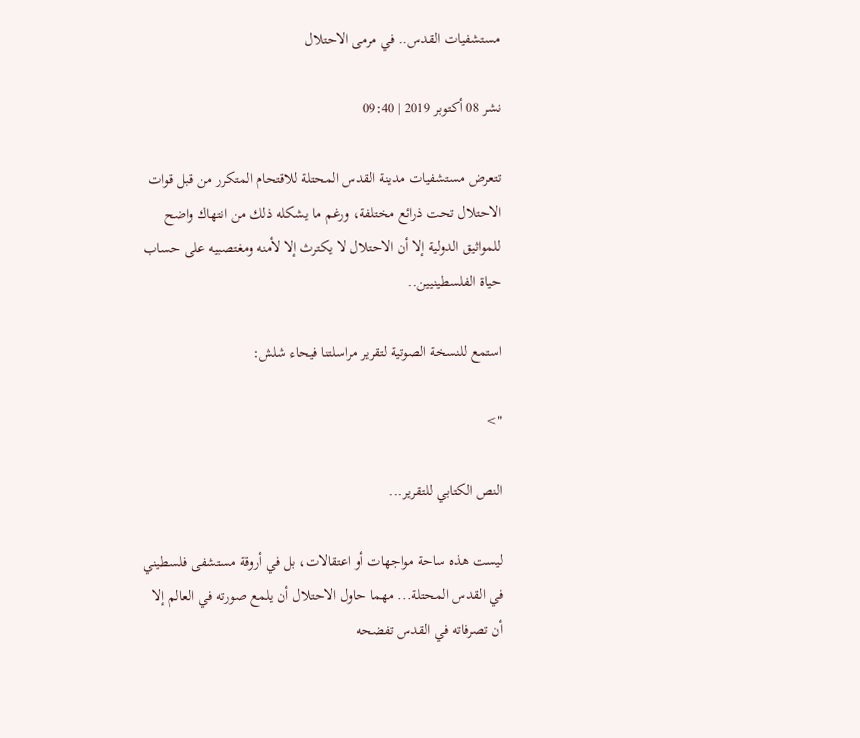مستشفيات القدس.. في مرمى الاحتلال

نشر 08 أكتوبر 2019 | 09:40

تتعرض مستشفيات مدينة القدس المحتلة للاقتحام المتكرر من قبل قوات الاحتلال تحت ذرائع مختلفة، ورغم ما يشكله ذلك من انتهاك واضح للمواثيق الدولية إلا أن الاحتلال لا يكترث إلا لأمنه ومغتصبيه على حساب حياة الفلسطينيين..

استمع للنسخة الصوتية لتقرير مراسلتنا فيحاء شلش:

">

النص الكتابي للتقرير...

ليست هذه ساحة مواجهات أو اعتقالات، بل في أروقة مستشفى فلسطيني في القدس المحتلة... مهما حاول الاحتلال أن يلمع صورته في العالم إلا أن تصرفاته في القدس تفضحه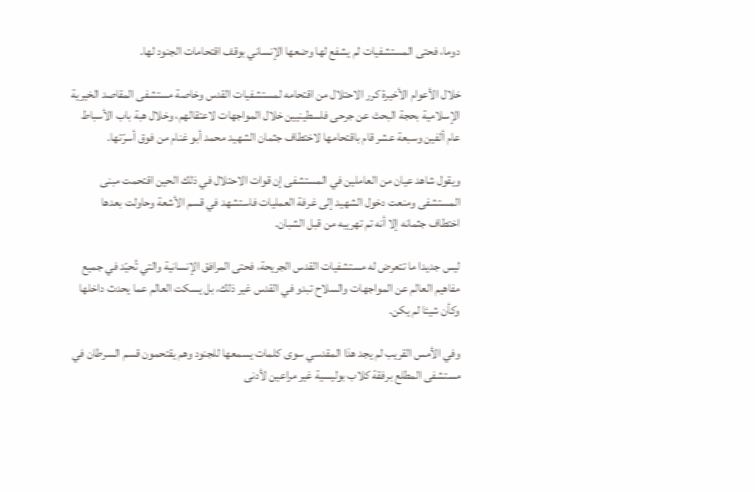دوما، فحتى المستشفيات لم يشفع لها وضعها الإنساني بوقف اقتحامات الجنود لها.

خلال الأعوام الأخيرة كرر الاحتلال من اقتحامه لمستشفيات القدس وخاصة مستشفى المقاصد الخيرية الإسلامية بحجة البحث عن جرحى فلسطينيين خلال المواجهات لاعتقالهم، وخلال هبة باب الأسباط عام ألفين وسبعة عشر قام باقتحامها لاختطاف جثمان الشهيد محمد أبو غنام من فوق أسرّتها.

ويقول شاهد عيان من العاملين في المستشفى إن قوات الاحتلال في ذلك الحين اقتحمت مبنى المستشفى ومنعت دخول الشهيد إلى غرفة العمليات فاستشهد في قسم الأشعة وحاولت بعدها اختطاف جثمانه إلا أنه تم تهريبه من قبل الشبان.

ليس جديدا ما تتعرض له مستشفيات القدس الجريحة، فحتى المرافق الإنسانية والتي تُحيّد في جميع مفاهيم العالم عن المواجهات والسلاح تبدو في القدس غير ذلك، بل يسكت العالم عما يحدث داخلها وكأن شيئا لم يكن.

وفي الأمس القريب لم يجد هذا المقدسي سوى كلمات يسمعها للجنود وهم يقتحمون قسم السرطان في مستشفى المطلع برفقة كلاب بوليسية غير مراعين لأدنى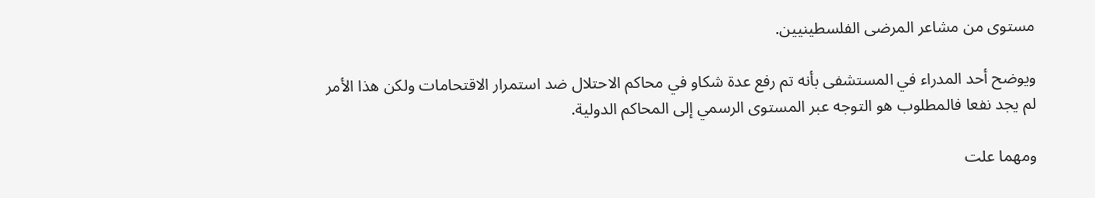مستوى من مشاعر المرضى الفلسطينيين.

ويوضح أحد المدراء في المستشفى بأنه تم رفع عدة شكاو في محاكم الاحتلال ضد استمرار الاقتحامات ولكن هذا الأمر لم يجد نفعا فالمطلوب هو التوجه عبر المستوى الرسمي إلى المحاكم الدولية.

ومهما علت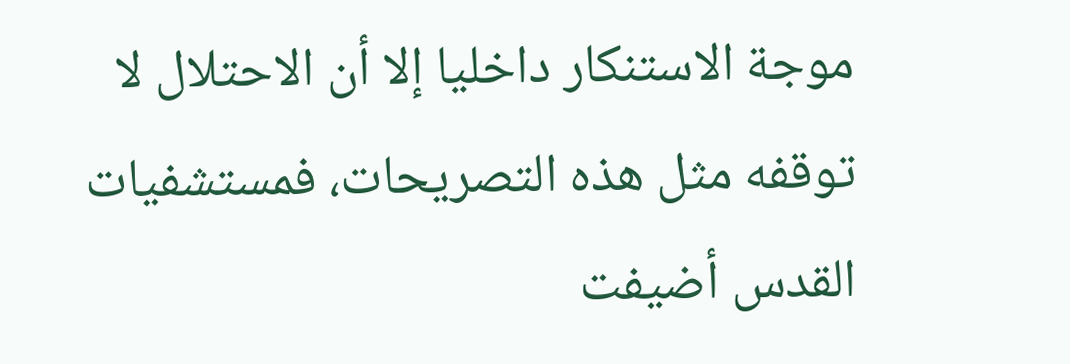موجة الاستنكار داخليا إلا أن الاحتلال لا توقفه مثل هذه التصريحات، فمستشفيات القدس أضيفت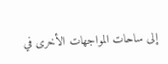إلى ساحات المواجهات الأخرى في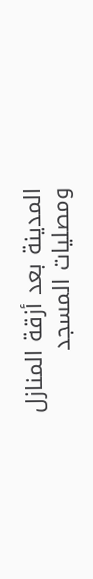المدينة بعد أزقة المنازل ومصليات المسجد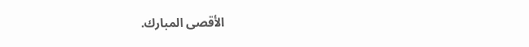الأقصى المبارك.